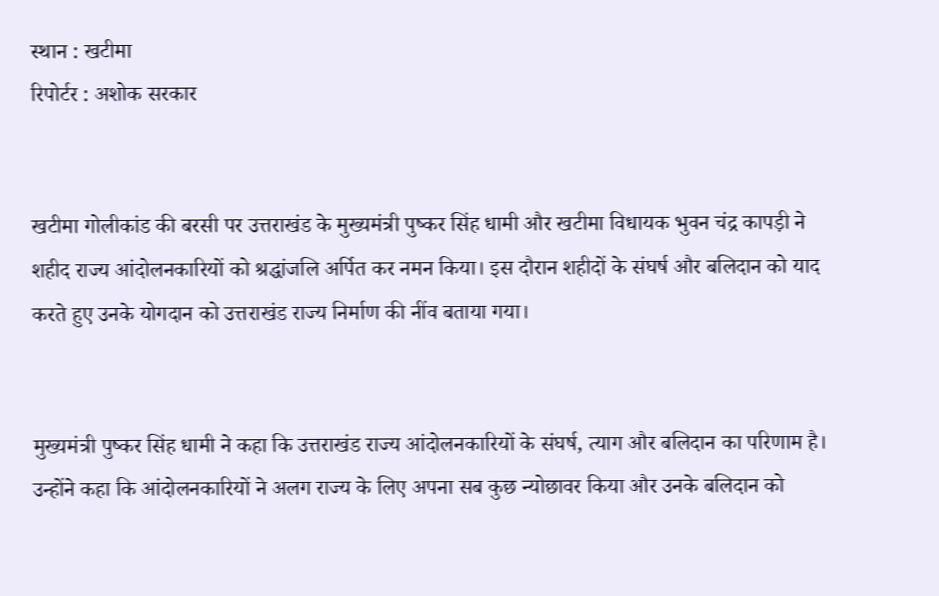स्थान : खटीमा
रिपोर्टर : अशोक सरकार


खटीमा गोलीकांड की बरसी पर उत्तराखंड के मुख्यमंत्री पुष्कर सिंह धामी और खटीमा विधायक भुवन चंद्र कापड़ी ने शहीद राज्य आंदोलनकारियों को श्रद्धांजलि अर्पित कर नमन किया। इस दौरान शहीदों के संघर्ष और बलिदान को याद करते हुए उनके योगदान को उत्तराखंड राज्य निर्माण की नींव बताया गया।


मुख्यमंत्री पुष्कर सिंह धामी ने कहा कि उत्तराखंड राज्य आंदोलनकारियों के संघर्ष, त्याग और बलिदान का परिणाम है। उन्होंने कहा कि आंदोलनकारियों ने अलग राज्य के लिए अपना सब कुछ न्योछावर किया और उनके बलिदान को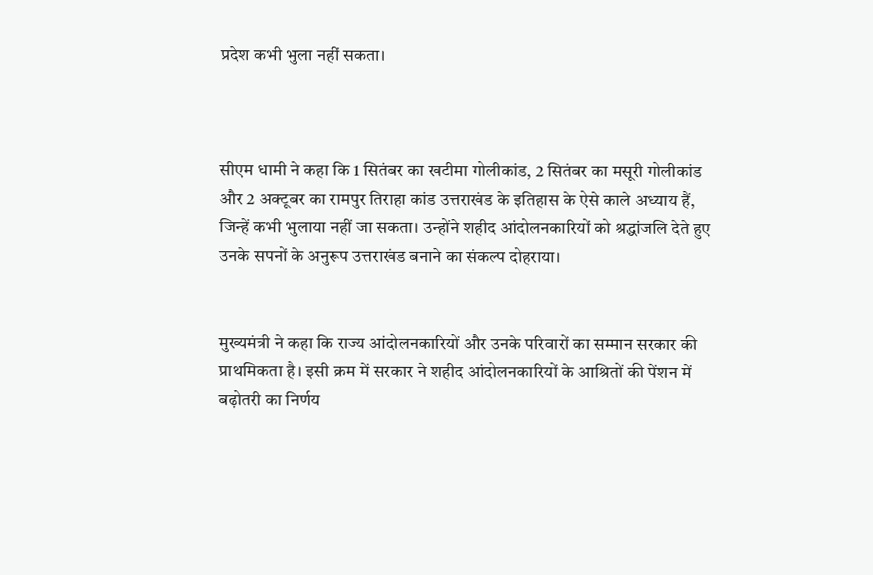प्रदेश कभी भुला नहीं सकता।



सीएम धामी ने कहा कि 1 सितंबर का खटीमा गोलीकांड, 2 सितंबर का मसूरी गोलीकांड और 2 अक्टूबर का रामपुर तिराहा कांड उत्तराखंड के इतिहास के ऐसे काले अध्याय हैं, जिन्हें कभी भुलाया नहीं जा सकता। उन्होंने शहीद आंदोलनकारियों को श्रद्धांजलि देते हुए उनके सपनों के अनुरूप उत्तराखंड बनाने का संकल्प दोहराया।


मुख्यमंत्री ने कहा कि राज्य आंदोलनकारियों और उनके परिवारों का सम्मान सरकार की प्राथमिकता है। इसी क्रम में सरकार ने शहीद आंदोलनकारियों के आश्रितों की पेंशन में बढ़ोतरी का निर्णय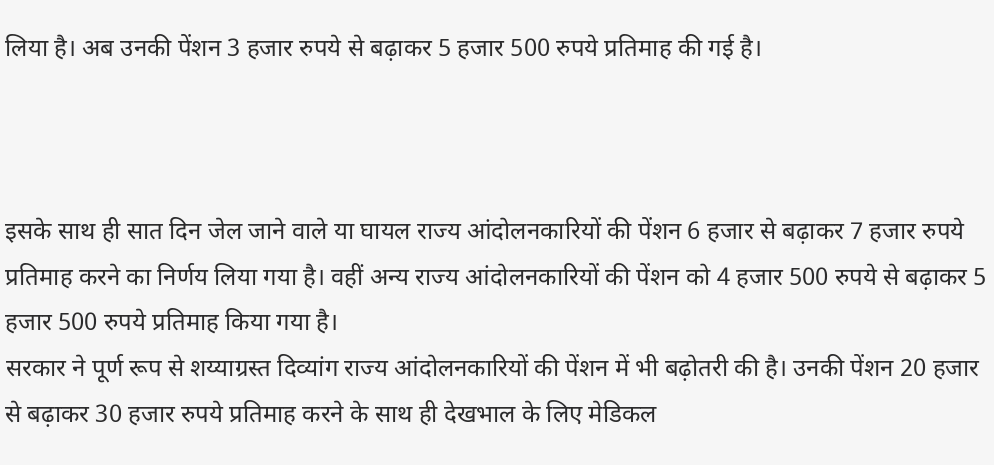लिया है। अब उनकी पेंशन 3 हजार रुपये से बढ़ाकर 5 हजार 500 रुपये प्रतिमाह की गई है।



इसके साथ ही सात दिन जेल जाने वाले या घायल राज्य आंदोलनकारियों की पेंशन 6 हजार से बढ़ाकर 7 हजार रुपये प्रतिमाह करने का निर्णय लिया गया है। वहीं अन्य राज्य आंदोलनकारियों की पेंशन को 4 हजार 500 रुपये से बढ़ाकर 5 हजार 500 रुपये प्रतिमाह किया गया है।
सरकार ने पूर्ण रूप से शय्याग्रस्त दिव्यांग राज्य आंदोलनकारियों की पेंशन में भी बढ़ोतरी की है। उनकी पेंशन 20 हजार से बढ़ाकर 30 हजार रुपये प्रतिमाह करने के साथ ही देखभाल के लिए मेडिकल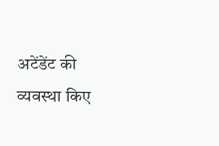अटेंडेंट की व्यवस्था किए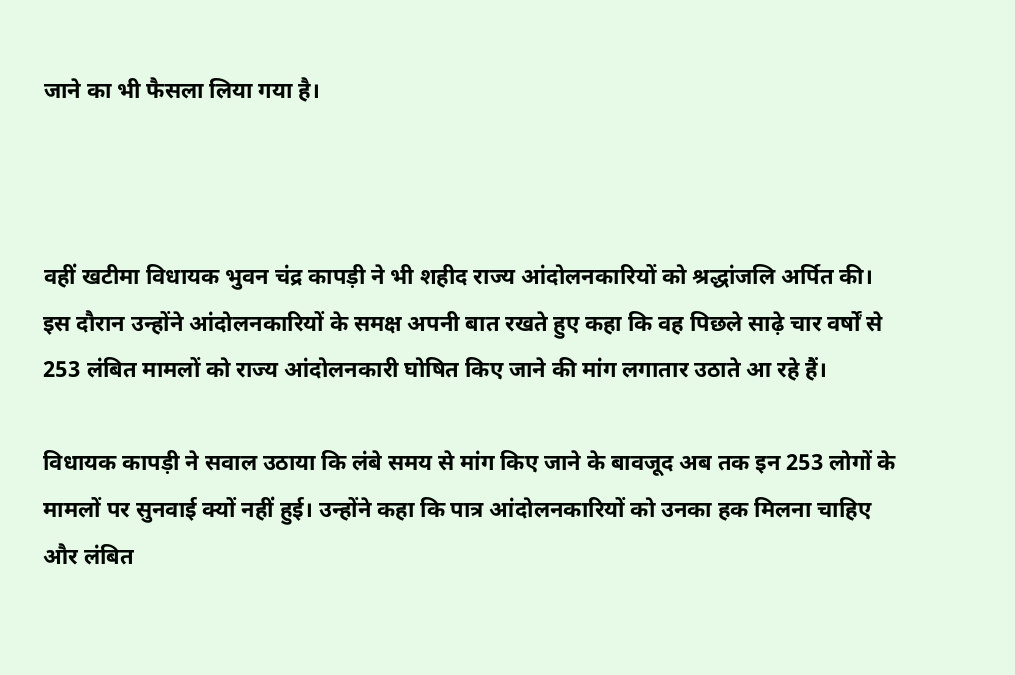जाने का भी फैसला लिया गया है।



वहीं खटीमा विधायक भुवन चंद्र कापड़ी ने भी शहीद राज्य आंदोलनकारियों को श्रद्धांजलि अर्पित की। इस दौरान उन्होंने आंदोलनकारियों के समक्ष अपनी बात रखते हुए कहा कि वह पिछले साढ़े चार वर्षों से 253 लंबित मामलों को राज्य आंदोलनकारी घोषित किए जाने की मांग लगातार उठाते आ रहे हैं।

विधायक कापड़ी ने सवाल उठाया कि लंबे समय से मांग किए जाने के बावजूद अब तक इन 253 लोगों के मामलों पर सुनवाई क्यों नहीं हुई। उन्होंने कहा कि पात्र आंदोलनकारियों को उनका हक मिलना चाहिए और लंबित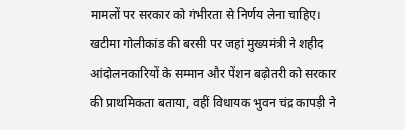मामलों पर सरकार को गंभीरता से निर्णय लेना चाहिए।
खटीमा गोलीकांड की बरसी पर जहां मुख्यमंत्री ने शहीद आंदोलनकारियों के सम्मान और पेंशन बढ़ोतरी को सरकार की प्राथमिकता बताया, वहीं विधायक भुवन चंद्र कापड़ी ने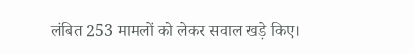लंबित 253 मामलों को लेकर सवाल खड़े किए।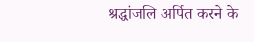श्रद्धांजलि अर्पित करने के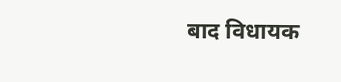बाद विधायक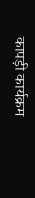कापड़ी कार्यक्रम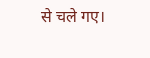से चले गए।